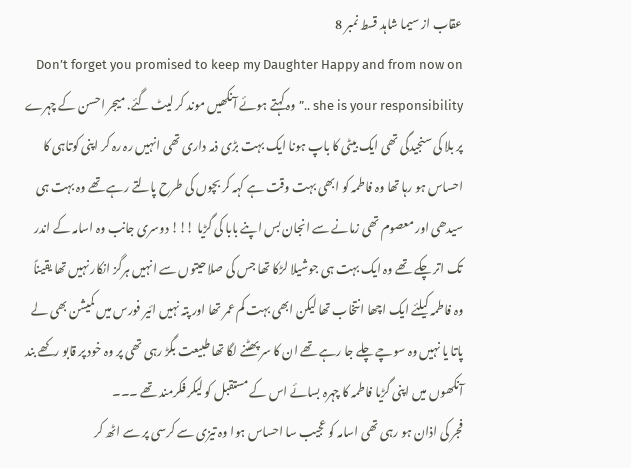عقاب از سیما شاہد قسط نمبر 8
Don’t forget you promised to keep my Daughter Happy and from now on she is your responsibility ..” وہ کہتے ہوئے آنکھیں موند کر لیٹ گئے. میجر احسن کے چہرے پر بلا کی سنجیدگی تھی ایک بیٹی کا باپ ہونا ایک بہت بڑی ذمہ داری تھی انہیں رہ رہ کر اپنی کوتاہی کا احساس ہو رہا تھا وہ فاطمہ کو ابھی بہت وقت ہے کہہ کر بچوں کی طرح پالتے رہے تھے وہ بہت ہی سیدھی اور معصوم تھی زمانے سے انجان بس اپنے بابا کی گڑیا !!! دوسری جانب وہ اسامہ کے اندر تک اتر چکے تھے وہ ایک بہت ہی جوشیلا لڑکا تھا جس کی صلاحیتوں سے انہیں ہرگز انکار نہیں تھا یقیناً وہ فاطمہ کیلئے ایک اچھا انتخاب تھا لیکن ابھی بہت کم عمر تھا اور پتہ نہیں ائیر فورس میں کمیشن بھی لے پاتا یا نہیں وہ سوچے چلے جا رہے تھے ان کا سر پھٹنے لگا تھا طبیعت بگڑ رہی تھی پر وہ خود پر قابو رکھے بند آنکھوں میں اپنی گڑیا فاطمہ کا چہرہ بسائے اس کے مستقبل کو لیکر فکرمند تھے ۔۔۔
فجر کی اذان ہو رہی تھی اسامہ کو عجیب سا احساس ہوا وہ تیزی سے کرسی پر سے اٹھ کر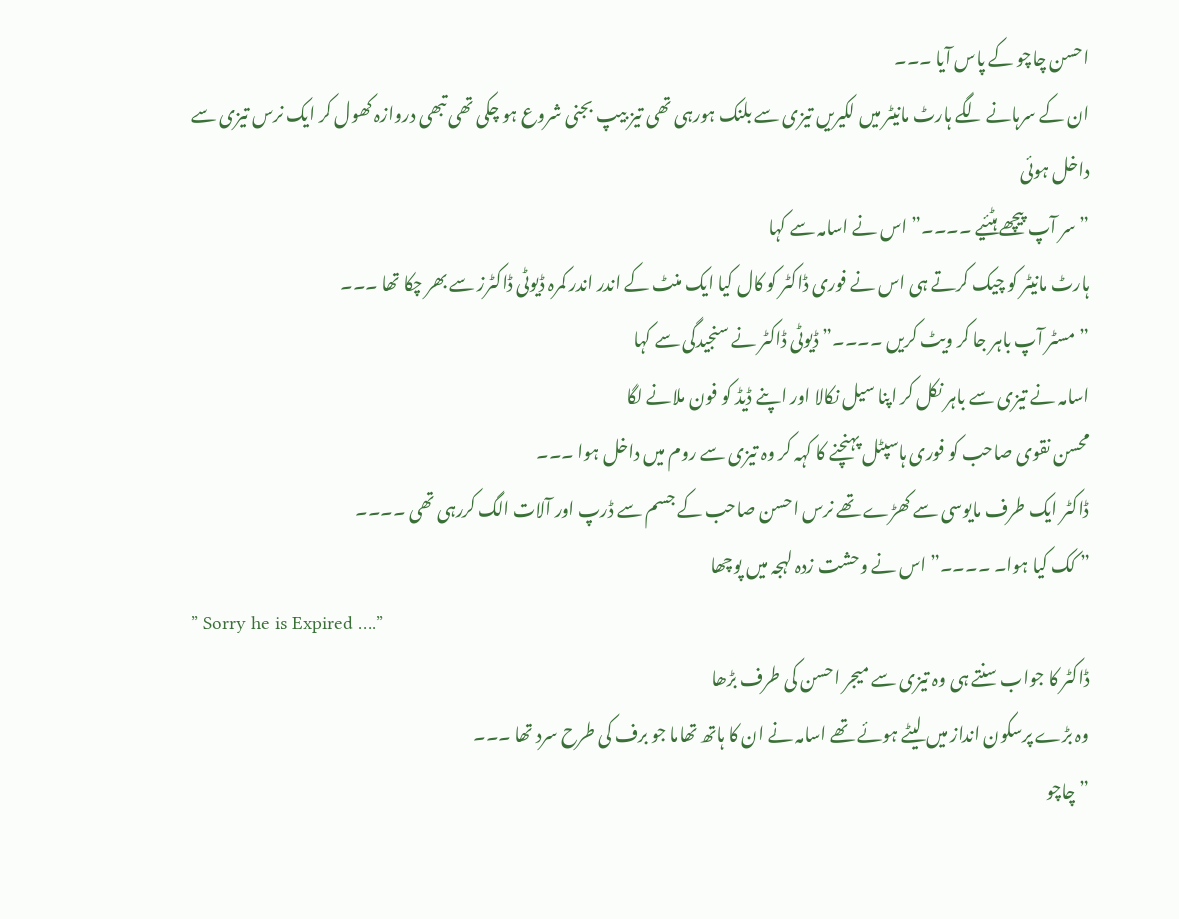احسن چاچو کے پاس آیا ۔۔۔
ان کے سرہانے لگے ہارٹ مانیٹر میں لکیریں تیزی سے بلنک ہورہی تھی تیز بیپ بجنی شروع ہو چکی تھی تبھی دروازہ کھول کر ایک نرس تیزی سے داخل ہوئی
” سر آپ پیچھے ہٹئیے ۔۔۔۔” اس نے اسامہ سے کہا
ہارٹ مانیٹر کو چیک کرتے ہی اس نے فوری ڈاکٹر کو کال کیا ایک منٹ کے اندر اندر کمرہ ڈیوٹی ڈاکٹرز سے بھر چکا تھا ۔۔۔
” مسٹر آپ باہر جا کر ویٹ کریں ۔۔۔۔” ڈیوٹی ڈاکٹر نے سنجیدگی سے کہا
اسامہ نے تیزی سے باہر نکل کر اپنا سیل نکالا اور اپنے ڈیڈ کو فون ملانے لگا
محسن نقوی صاحب کو فوری ہاسپٹل پہنچنے کا کہہ کر وہ تیزی سے روم میں داخل ہوا ۔۔۔
ڈاکٹر ایک طرف مایوسی سے کھڑے تھے نرس احسن صاحب کے جسم سے ڈرپ اور آلات الگ کررہی تھی ۔۔۔۔
” کک کیا ہوا۔ ۔۔۔۔” اس نے وحشت زدہ لہجہ میں پوچھا
” Sorry he is Expired ….”
ڈاکٹر کا جواب سنتے ہی وہ تیزی سے میجر احسن کی طرف بڑھا
وہ بڑے پرسکون انداز میں لیٹے ہوئے تھے اسامہ نے ان کا ہاتھ تھاما جو برف کی طرح سرد تھا ۔۔۔
” چاچو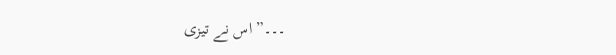۔۔۔” اس نے تیزی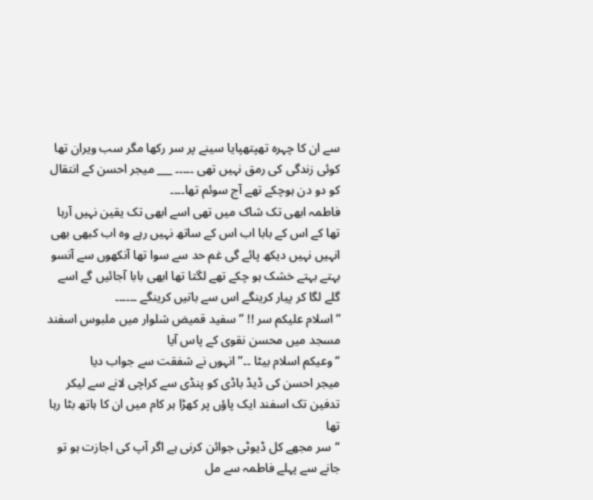سے ان کا چہرہ تھپتھپایا سینے پر سر رکھا مگر سب ویران تھا کوئی زندگی کی رمق نہیں تھی ۔۔۔۔۔ ___ میجر احسن کے انتقال کو دو دن ہوچکے تھے آج سوئم تھا۔۔۔۔
فاطمہ ابھی تک شاک میں تھی اسے ابھی تک یقین نہیں آرہا تھا کے اس کے بابا اب اس کے ساتھ نہیں رہے وہ اب کبھی بھی انہیں نہیں دیکھ پائے گی غم حد سے سوا تھا آنکھوں سے آنسو بہتے بہتے خشک ہو چکے تھے لگتا تھا ابھی بابا آجائیں گے اسے گلے لگا کر پیار کرینگے اس سے باتیں کرینگے ۔۔۔۔۔۔
” اسلام علیکم سر !! ” سفید قمیض شلوار میں ملبوس اسفند مسجد میں محسن نقوی کے پاس آیا
“وعیکم اسلام بیٹا ۔۔” انہوں نے شفقت سے جواب دیا
میجر احسن کی ڈیڈ باڈی کو پنڈی سے کراچی لانے سے لیکر تدفین تک اسفند ایک پاؤں پر کھڑا ہر کام میں ان کا ہاتھ بٹا رہا تھا
“سر مجھے کل ڈیوٹی جوائن کرنی ہے اگر آپ کی اجازت ہو تو جانے سے پہلے فاطمہ سے مل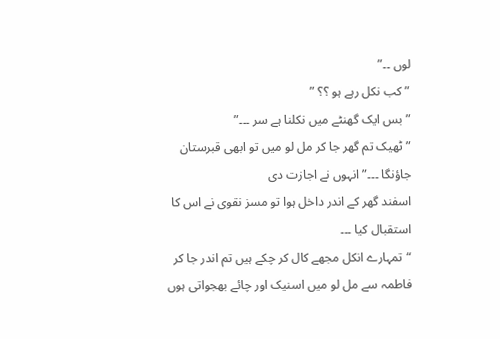لوں ۔۔”
” کب نکل رہے ہو ؟؟ ”
” بس ایک گھنٹے میں نکلنا ہے سر ۔۔۔”
” ٹھیک تم گھر جا کر مل لو میں تو ابھی قبرستان جاؤنگا ۔۔۔” انہوں نے اجازت دی
اسفند گھر کے اندر داخل ہوا تو مسز نقوی نے اس کا استقبال کیا ۔۔۔
“تمہارے انکل مجھے کال کر چکے ہیں تم اندر جا کر فاطمہ سے مل لو میں اسنیک اور چائے بھجواتی ہوں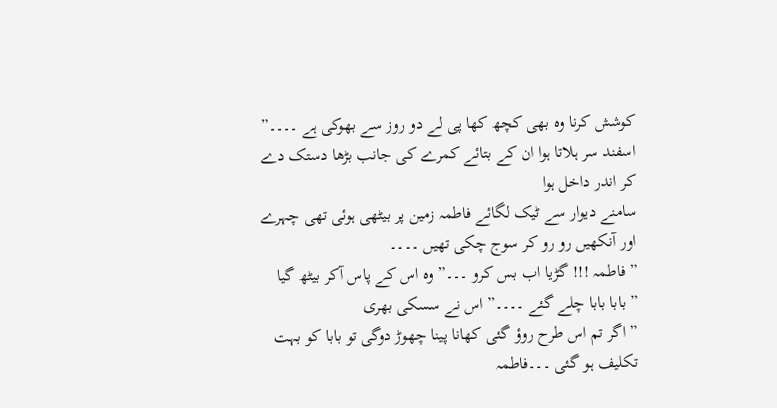کوشش کرنا وہ بھی کچھ کھا پی لے دو روز سے بھوکی ہے ۔۔۔۔”
اسفند سر ہلاتا ہوا ان کے بتائے کمرے کی جانب بڑھا دستک دے کر اندر داخل ہوا
سامنے دیوار سے ٹیک لگائے فاطمہ زمین پر بیٹھی ہوئی تھی چہرے اور آنکھیں رو رو کر سوج چکی تھیں ۔۔۔۔
” فاطمہ !!! گڑیا اب بس کرو ۔۔۔” وہ اس کے پاس آکر بیٹھ گیا
” بابا بابا چلے گئے ۔۔۔۔” اس نے سسکی بھری
” اگر تم اس طرح روؤ گئی کھانا پینا چھوڑ دوگی تو بابا کو بہت تکلیف ہو گئی ۔۔۔فاطمہ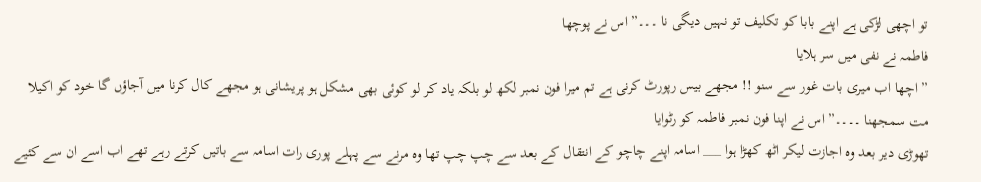تو اچھی لڑکی ہے اپنے بابا کو تکلیف تو نہیں دیگی نا ۔۔۔” اس نے پوچھا
فاطمہ نے نفی میں سر ہلایا
” اچھا اب میری بات غور سے سنو !! مجھے بیس رپورٹ کرنی ہے تم میرا فون نمبر لکھ لو بلکہ یاد کر لو کوئی بھی مشکل ہو پریشانی ہو مجھے کال کرنا میں آجاؤں گا خود کو اکیلا مت سمجھنا ۔۔۔۔” اس نے اپنا فون نمبر فاطمہ کو رٹوایا
تھوڑی دیر بعد وہ اجازت لیکر اٹھ کھڑا ہوا ___ اسامہ اپنے چاچو کے انتقال کے بعد سے چپ چپ تھا وہ مرنے سے پہلے پوری رات اسامہ سے باتیں کرتے رہے تھے اب اسے ان سے کئیے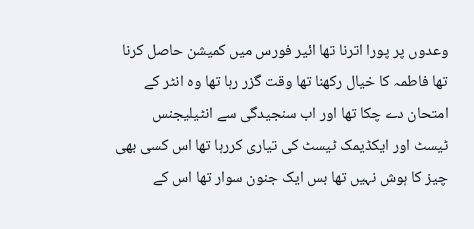وعدوں پر پورا اترنا تھا ائیر فورس میں کمیشن حاصل کرنا تھا فاطمہ کا خیال رکھنا تھا وقت گزر رہا تھا وہ انٹر کے امتحان دے چکا تھا اور اب سنجیدگی سے انٹیلیجنس ٹیسٹ اور ایکڈیمک ٹیسٹ کی تیاری کررہا تھا اس کسی بھی چیز کا ہوش نہیں تھا بس ایک جنون سوار تھا اس کے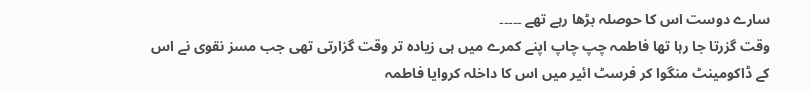سارے دوست اس کا حوصلہ بڑھا رہے تھے ۔۔۔۔۔
وقت گزرتا جا رہا تھا فاطمہ چپ چاپ اپنے کمرے میں ہی زیادہ تر وقت گزارتی تھی جب مسز نقوی نے اس کے ڈاکومینٹ منگوا کر فرسٹ ائیر میں اس کا داخلہ کروایا فاطمہ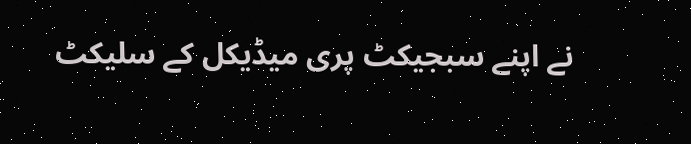نے اپنے سبجیکٹ پری میڈیکل کے سلیکٹ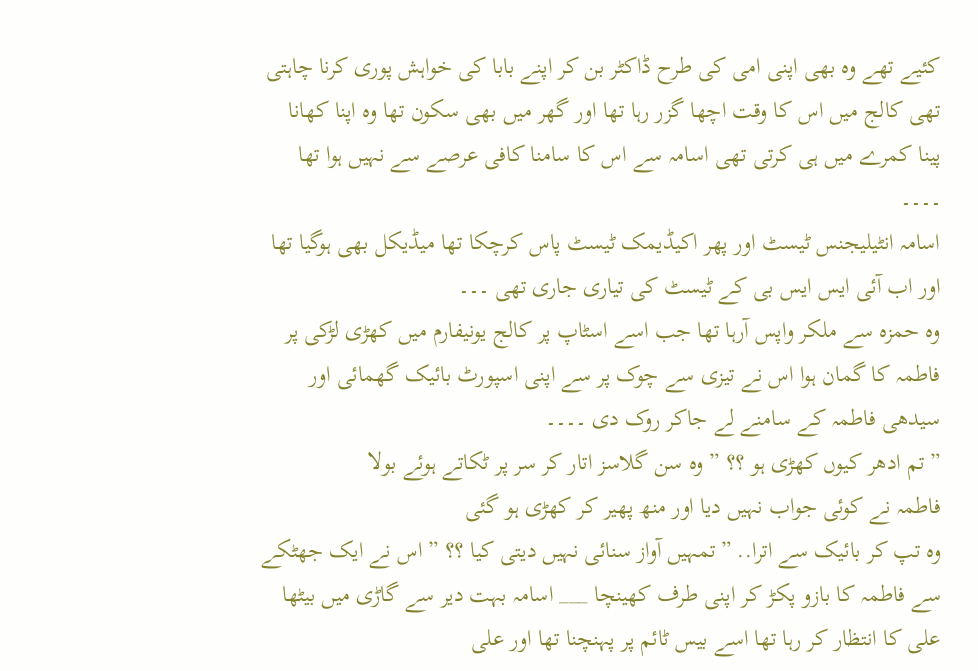کئیے تھے وہ بھی اپنی امی کی طرح ڈاکٹر بن کر اپنے بابا کی خواہش پوری کرنا چاہتی تھی کالج میں اس کا وقت اچھا گزر رہا تھا اور گھر میں بھی سکون تھا وہ اپنا کھانا پینا کمرے میں ہی کرتی تھی اسامہ سے اس کا سامنا کافی عرصے سے نہیں ہوا تھا ۔۔۔۔
اسامہ انٹیلیجنس ٹیسٹ اور پھر اکیڈیمک ٹیسٹ پاس کرچکا تھا میڈیکل بھی ہوگیا تھا اور اب آئی ایس ایس بی کے ٹیسٹ کی تیاری جاری تھی ۔۔۔
وہ حمزہ سے ملکر واپس آرہا تھا جب اسے اسٹاپ پر کالج یونیفارم میں کھڑی لڑکی پر فاطمہ کا گمان ہوا اس نے تیزی سے چوک پر سے اپنی اسپورٹ بائیک گھمائی اور سیدھی فاطمہ کے سامنے لے جاکر روک دی ۔۔۔۔
” تم ادھر کیوں کھڑی ہو ؟؟ ” وہ سن گلاسز اتار کر سر پر ٹکاتے ہوئے بولا
فاطمہ نے کوئی جواب نہیں دیا اور منھ پھیر کر کھڑی ہو گئی
وہ تپ کر بائیک سے اترا.. ” تمہیں آواز سنائی نہیں دیتی کیا ؟؟ ” اس نے ایک جھٹکے سے فاطمہ کا بازو پکڑ کر اپنی طرف کھینچا ___ اسامہ بہت دیر سے گاڑی میں بیٹھا علی کا انتظار کر رہا تھا اسے بیس ٹائم پر پہنچنا تھا اور علی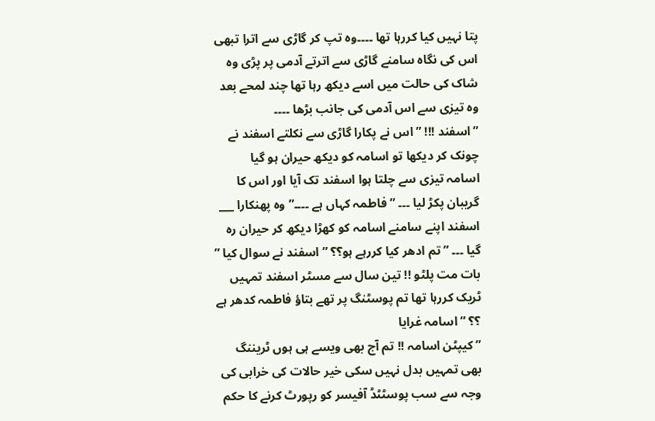پتا نہیں کیا کررہا تھا ۔۔۔۔وہ تپ کر گاڑی سے اترا تبھی اس کی نگاہ سامنے گاڑی سے اترتے آدمی پر پڑی وہ شاک کی حالت میں اسے دیکھ رہا تھا چند لمحے بعد وہ تیزی سے اس آدمی کی جانب بڑھا ۔۔۔۔
” اسفند !!! ” اس نے پکارا گاڑی سے نکلتے اسفند نے چونک کر دیکھا تو اسامہ کو دیکھ حیران ہو گیا
اسامہ تیزی سے چلتا ہوا اسفند تک آیا اور اس کا گریبان پکڑ لیا ۔۔۔ ” فاطمہ کہاں ہے ۔۔۔۔” وہ پھنکارا ___ اسفند اپنے سامنے اسامہ کو کھڑا دیکھ کر حیران رہ گیا ۔۔۔ ” تم ادھر کیا کررہے ہو؟؟ ” اسفند نے سوال کیا ” بات مت پلٹو !! تین سال سے مسٹر اسفند تمہیں ٹریک کررہا تھا تم پوسٹنگ پر تھے بتاؤ فاطمہ کدھر ہے ؟؟ ” اسامہ غرایا
” کیپٹن اسامہ !! تم آج بھی ویسے ہی ہوں ٹریننگ بھی تمہیں بدل نہیں سکی خیر حالات کی خرابی کی وجہ سے سب پوسٹٹڈ آفیسر کو رپورٹ کرنے کا حکم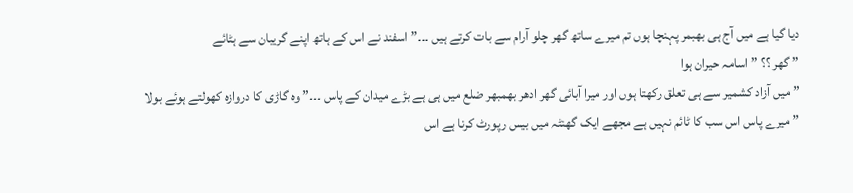دیا گیا ہے میں آج ہی بھبمر پہنچا ہوں تم میرے ساتھ گھر چلو آرام سے بات کرتے ہیں ۔۔۔” اسفند نے اس کے ہاتھ اپنے گریبان سے ہٹائے
” گھر ؟؟ ” اسامہ حیران ہوا
” میں آزاد کشمیر سے ہی تعلق رکھتا ہوں اور میرا آبائی گھر ادھر بھمبھر ضلع میں ہی ہے بڑے میدان کے پاس ۔۔۔” وہ گاڑی کا دروازہ کھولتے ہوئے بولا
” میرے پاس اس سب کا ٹائم نہیں ہے مجھے ایک گھنٹہ میں بیس رپورٹ کرنا ہے اس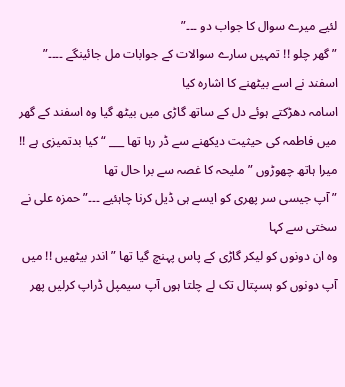لئیے میرے سوال کا جواب دو ۔۔۔”
” گھر چلو !! تمہیں سارے سوالات کے جوابات مل جائینگے ۔۔۔۔” اسفند نے اسے بیٹھنے کا اشارہ کیا
اسامہ دھڑکتے ہوئے دل کے ساتھ گاڑی میں بیٹھ گیا وہ اسفند کے گھر میں فاطمہ کی حیثیت دیکھنے سے ڈر رہا تھا ___ “کیا بدتمیزی ہے !! میرا ہاتھ چھوڑوں ” ملیحہ کا غصہ سے برا حال تھا
” آپ جیسی سر پھری کو ایسے ہی ڈیل کرنا چاہئیے ۔۔۔” حمزہ علی نے سختی سے کہا
وہ ان دونوں کو لیکر گاڑی کے پاس پہنچ گیا تھا ” اندر بیٹھیں !! میں آپ دونوں کو ہسپتال تک لے چلتا ہوں آپ سیمپل ڈراپ کرلیں پھر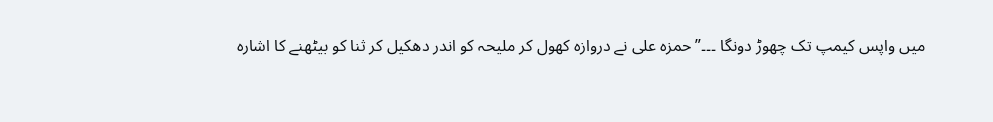میں واپس کیمپ تک چھوڑ دونگا ۔۔۔” حمزہ علی نے دروازہ کھول کر ملیحہ کو اندر دھکیل کر ثنا کو بیٹھنے کا اشارہ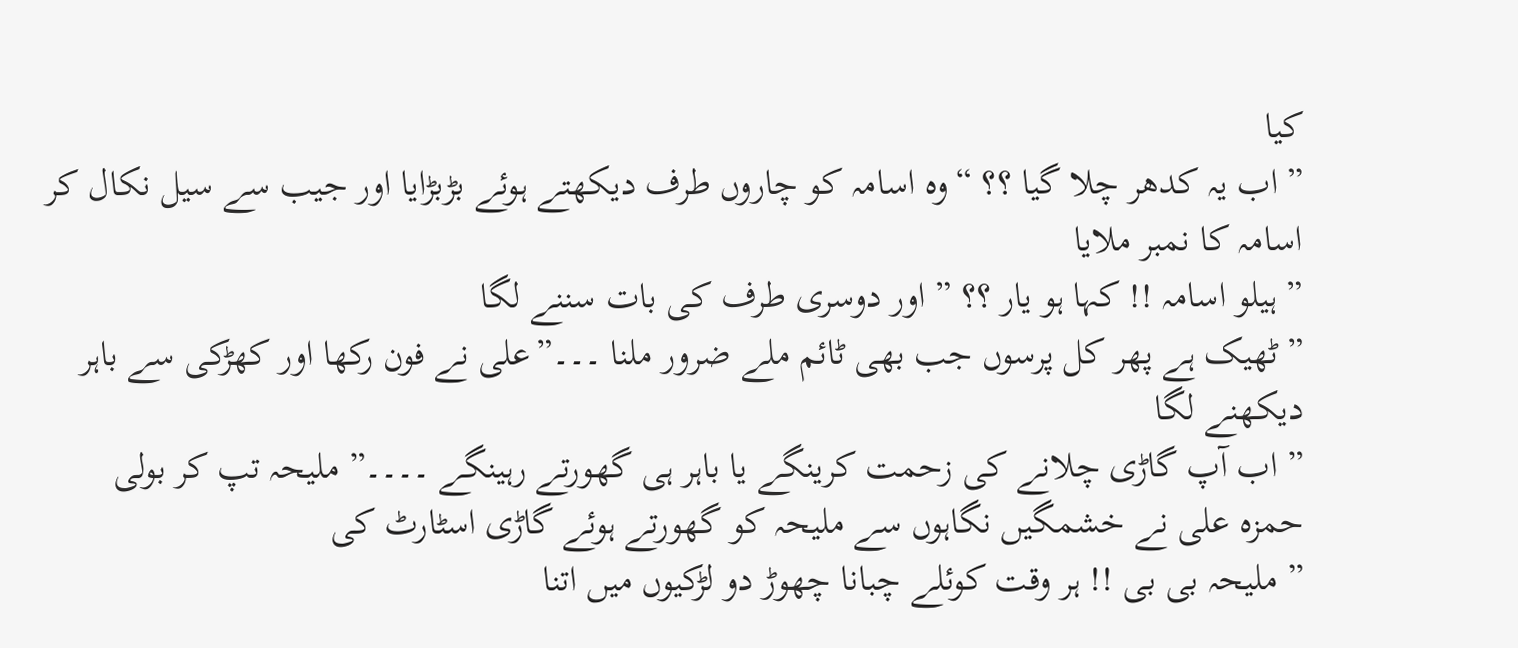کیا
” اب یہ کدھر چلا گیا ؟؟ “وہ اسامہ کو چاروں طرف دیکھتے ہوئے بڑبڑایا اور جیب سے سیل نکال کر اسامہ کا نمبر ملایا
” ہیلو اسامہ !! کہا ہو یار ؟؟ ” اور دوسری طرف کی بات سننے لگا
” ٹھیک ہے پھر کل پرسوں جب بھی ٹائم ملے ضرور ملنا ۔۔۔”علی نے فون رکھا اور کھڑکی سے باہر دیکھنے لگا
” اب آپ گاڑی چلانے کی زحمت کرینگے یا باہر ہی گھورتے رہینگے ۔۔۔۔” ملیحہ تپ کر بولی
حمزہ علی نے خشمگیں نگاہوں سے ملیحہ کو گھورتے ہوئے گاڑی اسٹارٹ کی
” ملیحہ بی بی !! ہر وقت کوئلے چبانا چھوڑ دو لڑکیوں میں اتنا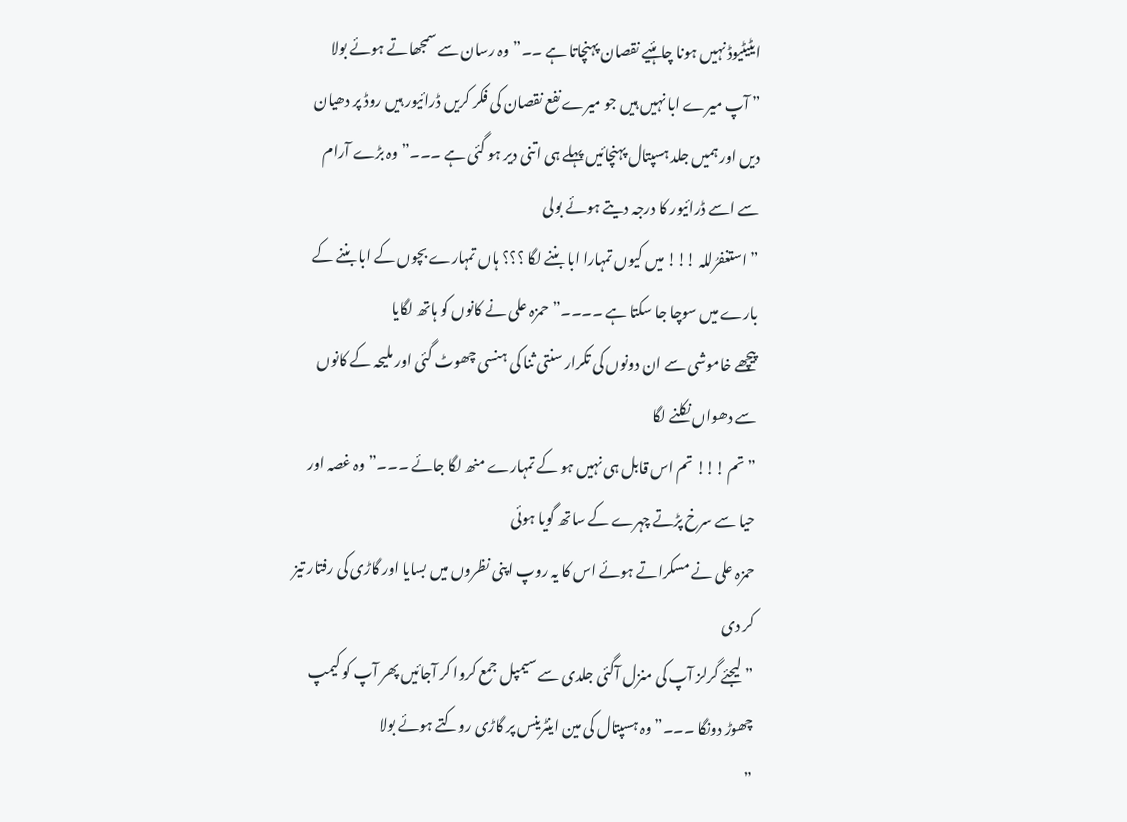ایٹیٹیوڈ نہیں ہونا چاہئیے نقصان پہنچاتا ہے ۔۔” وہ رسان سے سمجھاتے ہوئے بولا
” آپ میرے ابا نہیں ہیں جو میرے نفع نقصان کی فکر کریں ڈرائیور ہیں روڈ پر دھیان دیں اور ہمیں جلد ہسپتال پہنچائیں پہلے ہی اتنی دیر ہو گئی ہے ۔۔۔” وہ بڑے آرام سے اسے ڈرائیور کا درجہ دیتے ہوئے بولی
” استغفرُللہ !!! میں کیوں تمہارا ابا بننے لگا ؟؟؟ ہاں تمہارے بچوں کے ابا بننے کے بارے میں سوچا جا سکتا ہے ۔۔۔۔” حمزہ علی نے کانوں کو ہاتھ لگایا
پیچھے خاموشی سے ان دونوں کی تکرار سنتی ثنا کی ہنسی چھوٹ گئی اور ملیحہ کے کانوں سے دھواں نکلنے لگا
” تم !!! تم اس قابل ہی نہیں ہو کے تمہارے منھ لگا جائے ۔۔۔” وہ غصہ اور حیا سے سرخ پڑتے چہرے کے ساتھ گویا ہوئی
حمزہ علی نے مسکراتے ہوئے اس کا یہ روپ اپنی نظروں میں بسایا اور گاڑی کی رفتار تیز کر دی
” لیجئے گرلز آپ کی منزل آگئی جلدی سے سیمپل جمع کروا کر آجائیں پھر آپ کو کیمپ چھوڑ دونگا ۔۔۔” وہ ہسپتال کی مین اینٹرینس پر گاڑی روکتے ہوئے بولا
”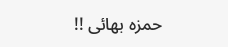حمزہ بھائی !!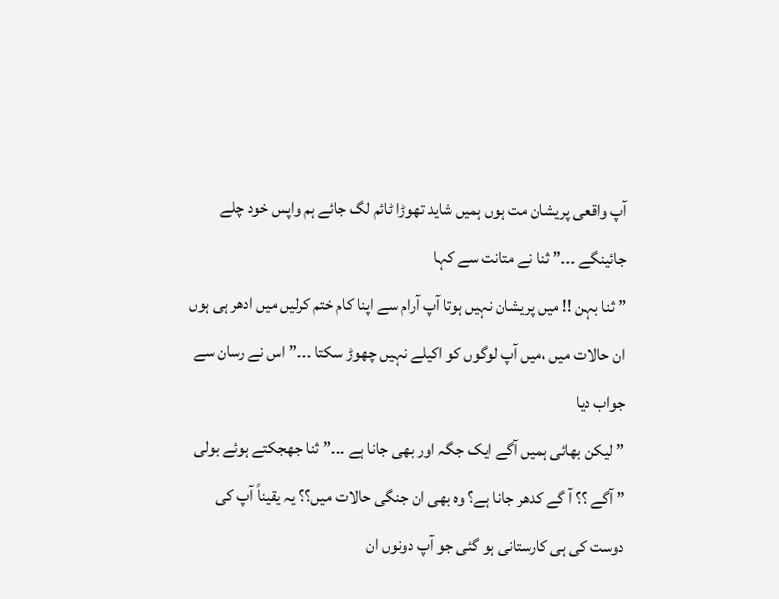آپ واقعی پریشان مت ہوں ہمیں شاید تھوڑا ٹائم لگ جائے ہم واپس خود چلے جائینگے ۔۔۔” ثنا نے متانت سے کہا
” ثنا بہن !! میں پریشان نہیں ہوتا آپ آرام سے اپنا کام ختم کرلیں میں ادھر ہی ہوں ان حالات میں ،میں آپ لوگوں کو اکیلے نہیں چھوڑ سکتا ۔۔۔” اس نے رسان سے جواب دیا
” لیکن بھائی ہمیں آگے ایک جگہ اور بھی جانا ہے ۔۔۔” ثنا جھجکتے ہوئے بولی
” آگے ؟؟ آ گے کدھر جانا ہے؟ وہ بھی ان جنگی حالات میں؟؟ یہ یقیناً آپ کی دوست کی ہی کارستانی ہو گئی جو آپ دونوں ان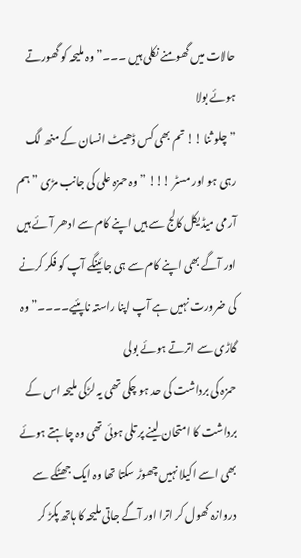حالات میں گھومنے نکلی ہیں ۔۔۔” وہ ملیحہ کو گھورتے ہوئے بولا
” چلو ثنا !! تم بھی کس ڈھیٹ انسان کے منھ لگ رہی ہو اور مسٹر !!! ” وہ حمزہ علی کی جانب مڑی ” ہم آرمی میڈیکل کالج سے ہیں اپنے کام سے ادھر آئے ہیں اور آگے بھی اپنے کام سے ہی جائینگے آپ کو فکر کرنے کی ضرورت نہیں ہے آپ اپنا راستہ ناپئیے۔۔۔۔” وہ گاڑی سے اترتے ہوئے بولی
حمزہ کی برداشت کی حد ہو چکی تھی یہ لڑکی ملیحہ اس کے برداشت کا امتحان لینے پر تلی ہوئی تھی وہ چاہتے ہوئے بھی اسے اکیلا نہیں چھوڑ سکتا تھا وہ ایک جھٹکے سے دروازہ کھول کر اترا اور آگے جاتی ملیحہ کا ہاتھ پکڑ کر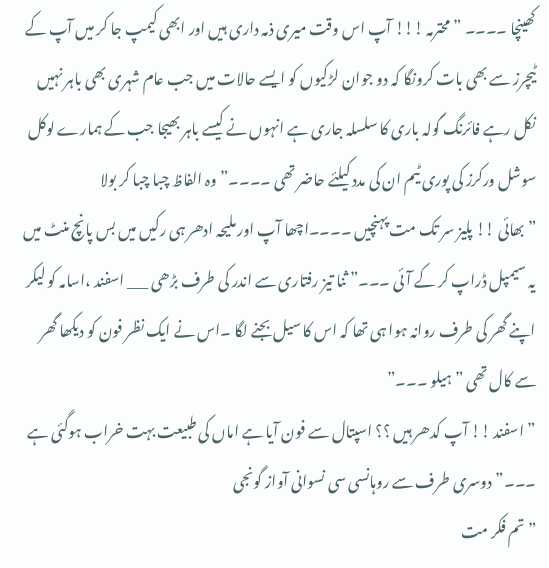کھینچا ۔۔۔۔ ” محترمہ !!! آپ اس وقت میری ذمہ داری ہیں اور ابھی کیمپ جا کر میں آپ کے ٹیچرز سے بھی بات کرونگا کہ دو جوان لڑکیوں کو ایسے حالات میں جب عام شہری بھی باہر نہیں نکل رہے فائرنگ گولہ باری کا سلسلہ جاری ہے انہوں نے کیسے باہر بھیجا جب کے ہمارے لوکل سوشل ورکرز کی پوری ٹیم ان کی مدد کیلئے حاضر تھی ۔۔۔۔” وہ الفاظ چبا چبا کر بولا
” بھائی !! پلیز سر تک مت پہنچیں ۔۔۔۔اچھا آپ اور ملیحہ ادھر ہی رکیں میں بس پانچ منٹ میں یہ سیمپل ڈراپ کر کے آئی ۔۔۔” ثنا تیز رفتاری سے اندر کی طرف بڑھی ___ اسفند ،اسامہ کو لیکر اپنے گھر کی طرف روانہ ہوا ہی تھا کہ اس کا سیل بجنے لگا ۔اس نے ایک نظر فون کو دیکھا گھر سے کال تھی ” ہیلو ۔۔۔”
” اسفند !! آپ کدھر ہیں ؟؟ اسپتال سے فون آیا ہے اماں کی طبیعت بہت خراب ہوگئی ہے ۔۔۔”دوسری طرف سے روہانسی سی نسوانی آواز گونجی
” تم فکر مت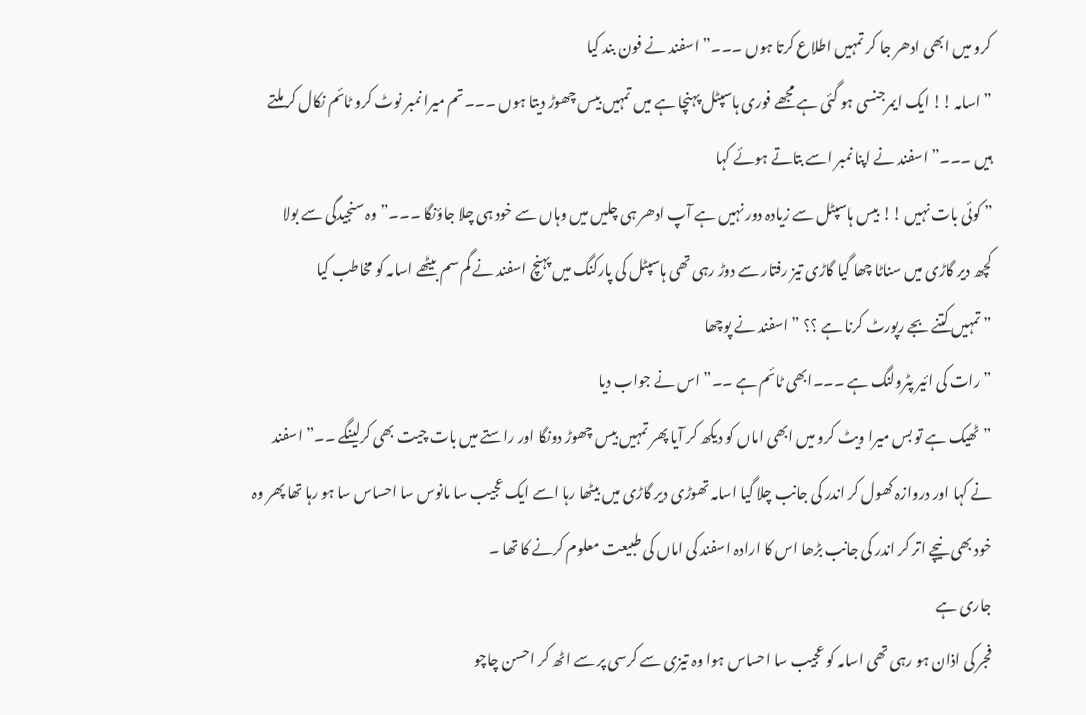کرو میں ابھی ادھر جا کر تمہیں اطلاع کرتا ہوں ۔۔۔” اسفند نے فون بند کیا
” اسامہ !! ایک ایمرجنسی ہو گئی ہے مجھے فوری ہاسپٹل پہنچا ہے میں تمہیں بیس چھوڑ دیتا ہوں ۔۔۔تم میرا نمبر نوٹ کرو ٹائم نکال کر ملتے ہیں ۔۔۔” اسفند نے اپنا نمبر اسے بتاتے ہوئے کہا
” کوئی بات نہیں !! بیس ہاسپٹل سے زیادہ دور نہیں ہے آپ ادھر ہی چلیں میں وہاں سے خود ہی چلا جاؤنگا ۔۔۔” وہ سنجیدگی سے بولا
کچھ دیر گاڑی میں سناٹا چھا گیا گاڑی تیز رفتار سے دوڑ رہی تھی ہاسپٹل کی پارکنگ میں پہنچ اسفند نے گم سم بیٹھے اسامہ کو مخاطب کیا
” تمہیں کتنے بجے رپورٹ کرنا ہے ؟؟ ” اسفند نے پوچھا
” رات کی ائیر پٹرولنگ ہے ۔۔۔ابھی ٹائم ہے ۔۔” اس نے جواب دیا
” ٹھیک ہے تو بس میرا ویٹ کرو میں ابھی اماں کو دیکھ کر آیا پھر تمہیں بیس چھوڑ دونگا اور راستے میں بات چیت بھی کرلینگے ۔۔” اسفند نے کہا اور دروازہ کھول کر اندر کی جانب چلا گیا اسامہ تھوڑی دیر گاڑی میں بیٹھا رہا اسے ایک عجیب سا مانوس سا احساس سا ہو رہا تھا پھر وہ خود بھی نیچے اتر کر اندر کی جانب بڑھا اس کا ارادہ اسفند کی اماں کی طبیعت معلوم کرنے کا تھا ۔
جاری ہے
فجر کی اذان ہو رہی تھی اسامہ کو عجیب سا احساس ہوا وہ تیزی سے کرسی پر سے اٹھ کر احسن چاچو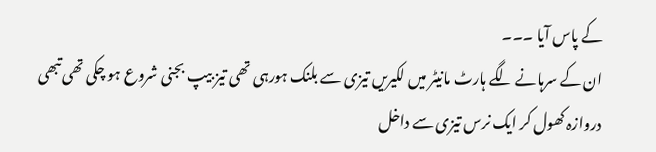کے پاس آیا ۔۔۔
ان کے سرہانے لگے ہارٹ مانیٹر میں لکیریں تیزی سے بلنک ہورہی تھی تیز بیپ بجنی شروع ہو چکی تھی تبھی دروازہ کھول کر ایک نرس تیزی سے داخل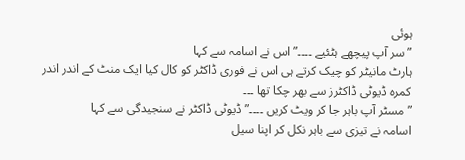ہوئی
” سر آپ پیچھے ہٹئیے ۔۔۔۔” اس نے اسامہ سے کہا
ہارٹ مانیٹر کو چیک کرتے ہی اس نے فوری ڈاکٹر کو کال کیا ایک منٹ کے اندر اندر کمرہ ڈیوٹی ڈاکٹرز سے بھر چکا تھا ۔۔۔
” مسٹر آپ باہر جا کر ویٹ کریں ۔۔۔۔” ڈیوٹی ڈاکٹر نے سنجیدگی سے کہا
اسامہ نے تیزی سے باہر نکل کر اپنا سیل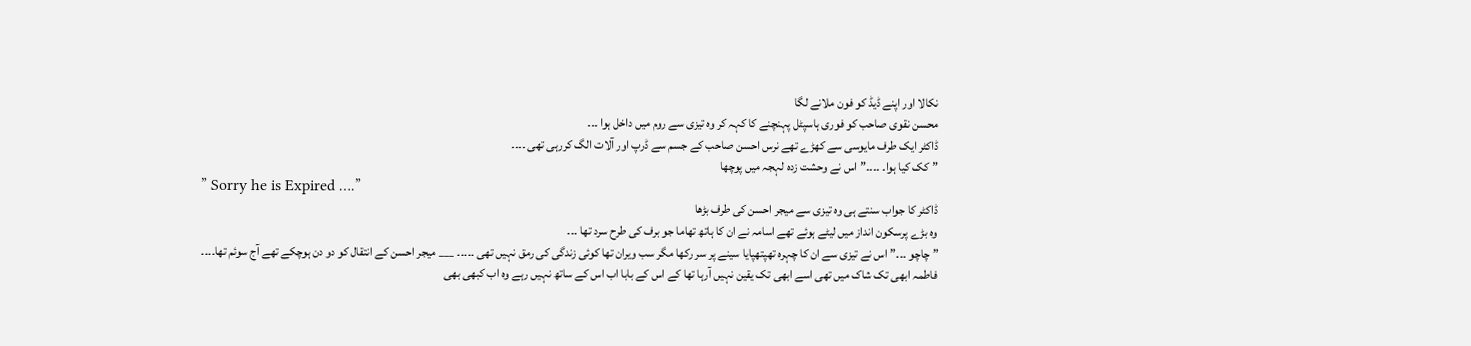نکالا اور اپنے ڈیڈ کو فون ملانے لگا
محسن نقوی صاحب کو فوری ہاسپٹل پہنچنے کا کہہ کر وہ تیزی سے روم میں داخل ہوا ۔۔۔
ڈاکٹر ایک طرف مایوسی سے کھڑے تھے نرس احسن صاحب کے جسم سے ڈرپ اور آلات الگ کررہی تھی ۔۔۔۔
” کک کیا ہوا۔ ۔۔۔۔” اس نے وحشت زدہ لہجہ میں پوچھا
” Sorry he is Expired ….”
ڈاکٹر کا جواب سنتے ہی وہ تیزی سے میجر احسن کی طرف بڑھا
وہ بڑے پرسکون انداز میں لیٹے ہوئے تھے اسامہ نے ان کا ہاتھ تھاما جو برف کی طرح سرد تھا ۔۔۔
” چاچو ۔۔۔” اس نے تیزی سے ان کا چہرہ تھپتھپایا سینے پر سر رکھا مگر سب ویران تھا کوئی زندگی کی رمق نہیں تھی ۔۔۔۔۔ ___ میجر احسن کے انتقال کو دو دن ہوچکے تھے آج سوئم تھا۔۔۔۔
فاطمہ ابھی تک شاک میں تھی اسے ابھی تک یقین نہیں آرہا تھا کے اس کے بابا اب اس کے ساتھ نہیں رہے وہ اب کبھی بھی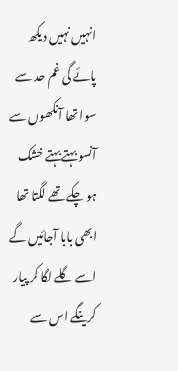انہیں نہیں دیکھ پائے گی غم حد سے سوا تھا آنکھوں سے آنسو بہتے بہتے خشک ہو چکے تھے لگتا تھا ابھی بابا آجائیں گے اسے گلے لگا کر پیار کرینگے اس سے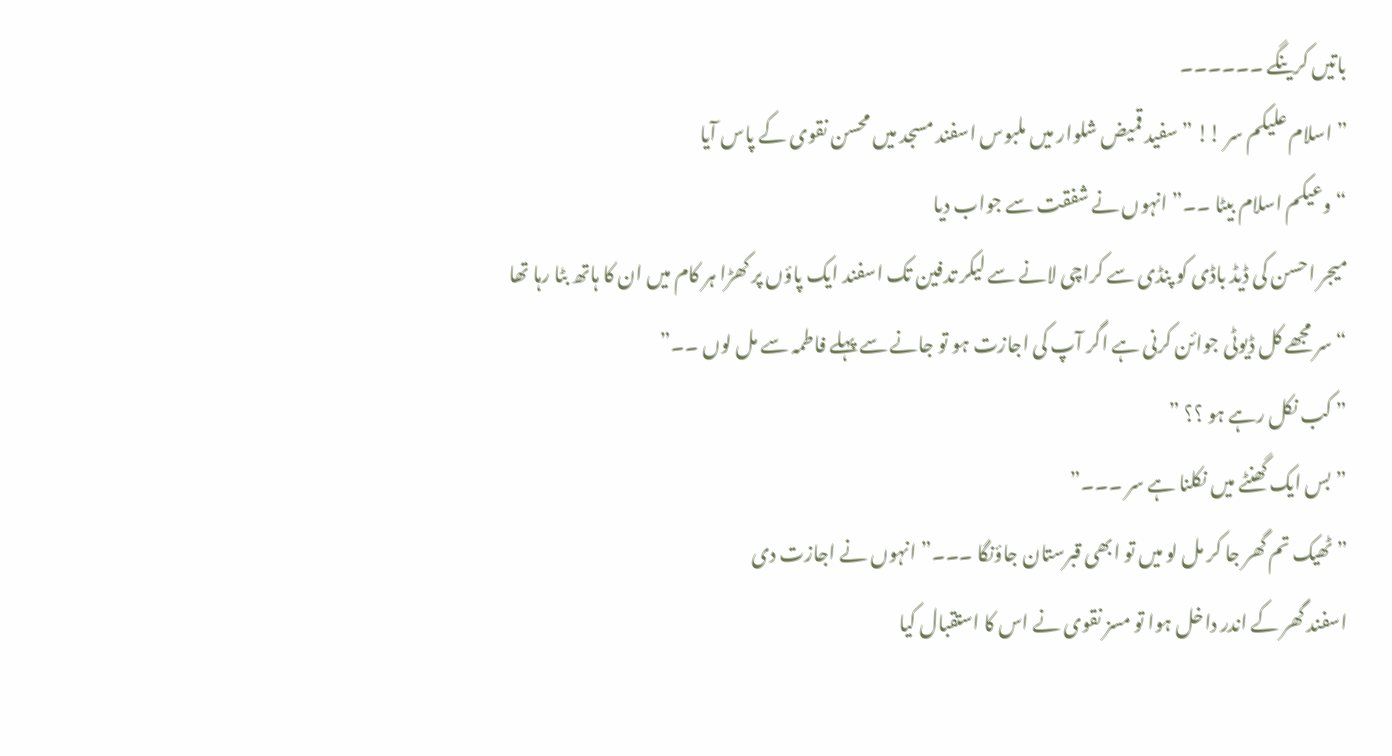باتیں کرینگے ۔۔۔۔۔۔
” اسلام علیکم سر !! ” سفید قمیض شلوار میں ملبوس اسفند مسجد میں محسن نقوی کے پاس آیا
“وعیکم اسلام بیٹا ۔۔” انہوں نے شفقت سے جواب دیا
میجر احسن کی ڈیڈ باڈی کو پنڈی سے کراچی لانے سے لیکر تدفین تک اسفند ایک پاؤں پر کھڑا ہر کام میں ان کا ہاتھ بٹا رہا تھا
“سر مجھے کل ڈیوٹی جوائن کرنی ہے اگر آپ کی اجازت ہو تو جانے سے پہلے فاطمہ سے مل لوں ۔۔”
” کب نکل رہے ہو ؟؟ ”
” بس ایک گھنٹے میں نکلنا ہے سر ۔۔۔”
” ٹھیک تم گھر جا کر مل لو میں تو ابھی قبرستان جاؤنگا ۔۔۔” انہوں نے اجازت دی
اسفند گھر کے اندر داخل ہوا تو مسز نقوی نے اس کا استقبال کیا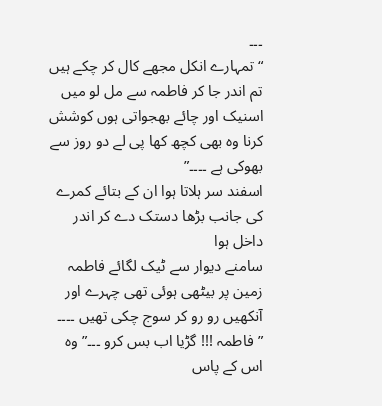۔۔۔
“تمہارے انکل مجھے کال کر چکے ہیں تم اندر جا کر فاطمہ سے مل لو میں اسنیک اور چائے بھجواتی ہوں کوشش کرنا وہ بھی کچھ کھا پی لے دو روز سے بھوکی ہے ۔۔۔۔”
اسفند سر ہلاتا ہوا ان کے بتائے کمرے کی جانب بڑھا دستک دے کر اندر داخل ہوا
سامنے دیوار سے ٹیک لگائے فاطمہ زمین پر بیٹھی ہوئی تھی چہرے اور آنکھیں رو رو کر سوج چکی تھیں ۔۔۔۔
” فاطمہ !!! گڑیا اب بس کرو ۔۔۔” وہ اس کے پاس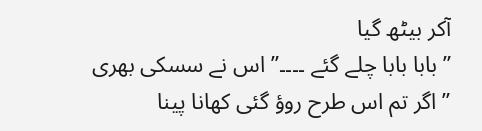آکر بیٹھ گیا
” بابا بابا چلے گئے ۔۔۔۔” اس نے سسکی بھری
” اگر تم اس طرح روؤ گئی کھانا پینا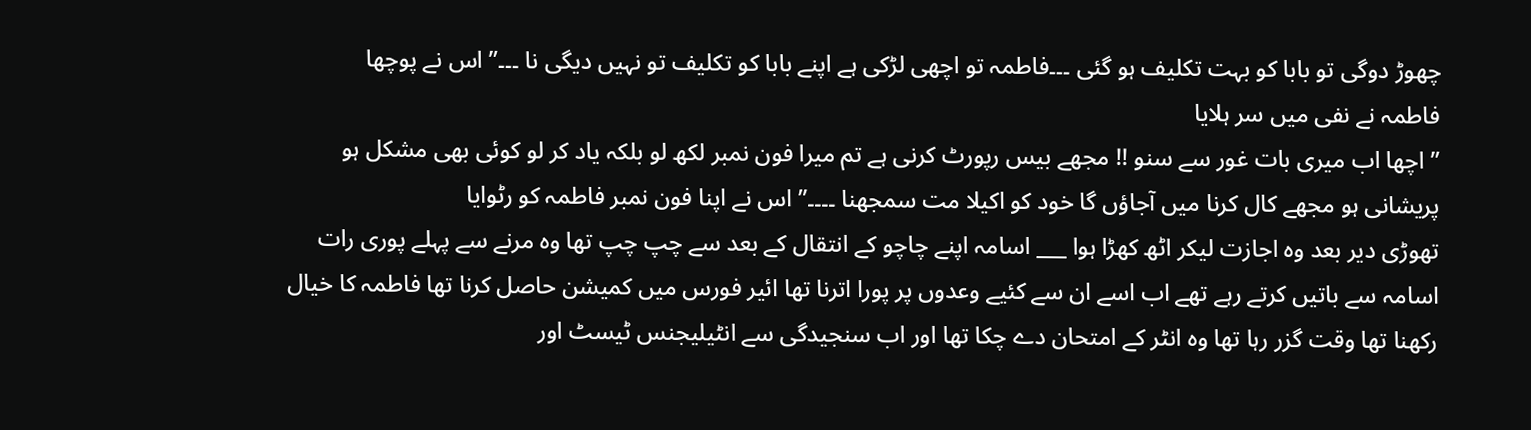چھوڑ دوگی تو بابا کو بہت تکلیف ہو گئی ۔۔۔فاطمہ تو اچھی لڑکی ہے اپنے بابا کو تکلیف تو نہیں دیگی نا ۔۔۔” اس نے پوچھا
فاطمہ نے نفی میں سر ہلایا
” اچھا اب میری بات غور سے سنو !! مجھے بیس رپورٹ کرنی ہے تم میرا فون نمبر لکھ لو بلکہ یاد کر لو کوئی بھی مشکل ہو پریشانی ہو مجھے کال کرنا میں آجاؤں گا خود کو اکیلا مت سمجھنا ۔۔۔۔” اس نے اپنا فون نمبر فاطمہ کو رٹوایا
تھوڑی دیر بعد وہ اجازت لیکر اٹھ کھڑا ہوا ___ اسامہ اپنے چاچو کے انتقال کے بعد سے چپ چپ تھا وہ مرنے سے پہلے پوری رات اسامہ سے باتیں کرتے رہے تھے اب اسے ان سے کئیے وعدوں پر پورا اترنا تھا ائیر فورس میں کمیشن حاصل کرنا تھا فاطمہ کا خیال رکھنا تھا وقت گزر رہا تھا وہ انٹر کے امتحان دے چکا تھا اور اب سنجیدگی سے انٹیلیجنس ٹیسٹ اور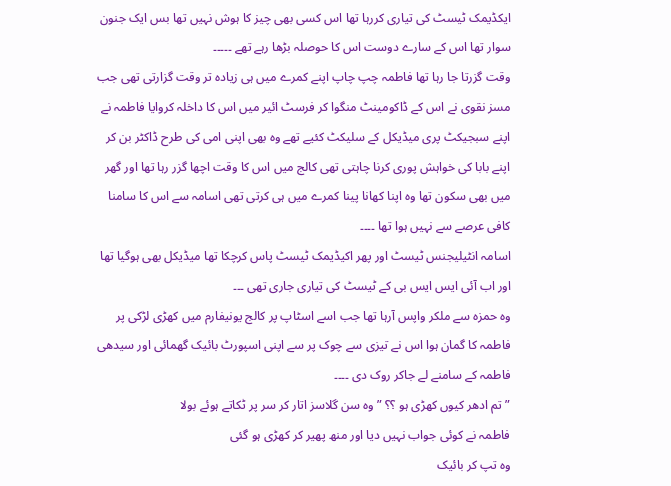ایکڈیمک ٹیسٹ کی تیاری کررہا تھا اس کسی بھی چیز کا ہوش نہیں تھا بس ایک جنون سوار تھا اس کے سارے دوست اس کا حوصلہ بڑھا رہے تھے ۔۔۔۔۔
وقت گزرتا جا رہا تھا فاطمہ چپ چاپ اپنے کمرے میں ہی زیادہ تر وقت گزارتی تھی جب مسز نقوی نے اس کے ڈاکومینٹ منگوا کر فرسٹ ائیر میں اس کا داخلہ کروایا فاطمہ نے اپنے سبجیکٹ پری میڈیکل کے سلیکٹ کئیے تھے وہ بھی اپنی امی کی طرح ڈاکٹر بن کر اپنے بابا کی خواہش پوری کرنا چاہتی تھی کالج میں اس کا وقت اچھا گزر رہا تھا اور گھر میں بھی سکون تھا وہ اپنا کھانا پینا کمرے میں ہی کرتی تھی اسامہ سے اس کا سامنا کافی عرصے سے نہیں ہوا تھا ۔۔۔۔
اسامہ انٹیلیجنس ٹیسٹ اور پھر اکیڈیمک ٹیسٹ پاس کرچکا تھا میڈیکل بھی ہوگیا تھا اور اب آئی ایس ایس بی کے ٹیسٹ کی تیاری جاری تھی ۔۔۔
وہ حمزہ سے ملکر واپس آرہا تھا جب اسے اسٹاپ پر کالج یونیفارم میں کھڑی لڑکی پر فاطمہ کا گمان ہوا اس نے تیزی سے چوک پر سے اپنی اسپورٹ بائیک گھمائی اور سیدھی فاطمہ کے سامنے لے جاکر روک دی ۔۔۔۔
” تم ادھر کیوں کھڑی ہو ؟؟ ” وہ سن گلاسز اتار کر سر پر ٹکاتے ہوئے بولا
فاطمہ نے کوئی جواب نہیں دیا اور منھ پھیر کر کھڑی ہو گئی
وہ تپ کر بائیک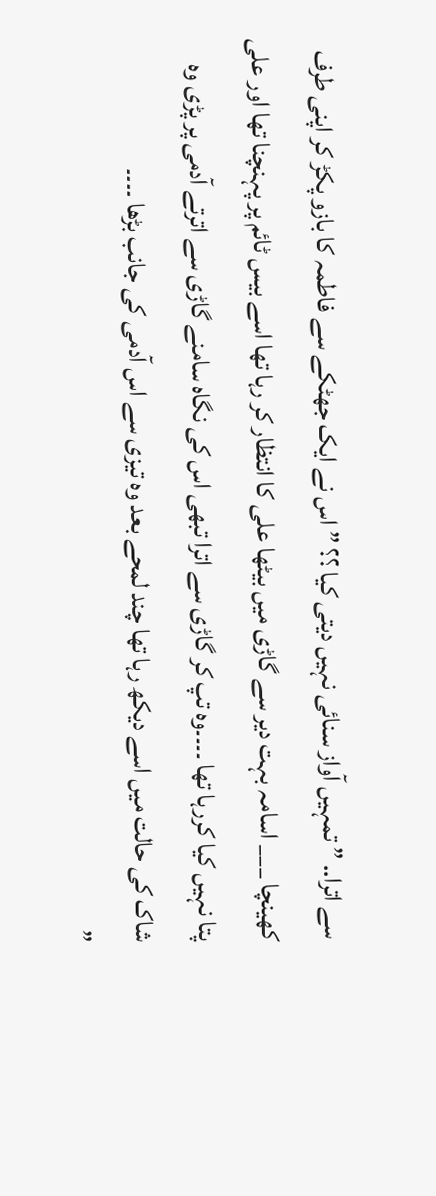سے اترا.. ” تمہیں آواز سنائی نہیں دیتی کیا ؟؟ ” اس نے ایک جھٹکے سے فاطمہ کا بازو پکڑ کر اپنی طرف کھینچا ___ اسامہ بہت دیر سے گاڑی میں بیٹھا علی کا انتظار کر رہا تھا اسے بیس ٹائم پر پہنچنا تھا اور علی پتا نہیں کیا کررہا تھا ۔۔۔۔وہ تپ کر گاڑی سے اترا تبھی اس کی نگاہ سامنے گاڑی سے اترتے آدمی پر پڑی وہ شاک کی حالت میں اسے دیکھ رہا تھا چند لمحے بعد وہ تیزی سے اس آدمی کی جانب بڑھا ۔۔۔۔
”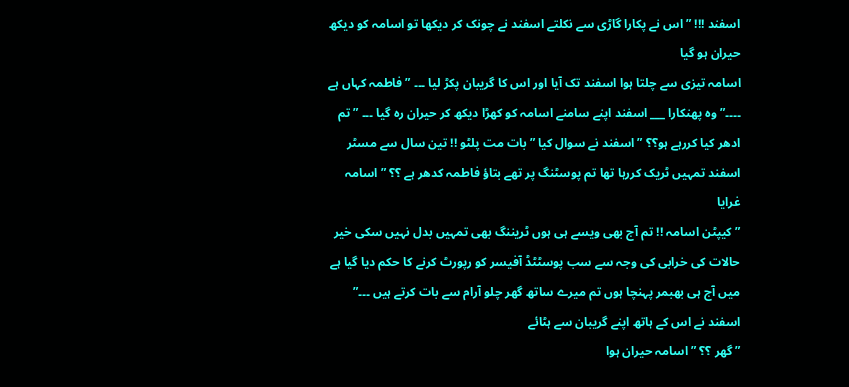اسفند !!! ” اس نے پکارا گاڑی سے نکلتے اسفند نے چونک کر دیکھا تو اسامہ کو دیکھ حیران ہو گیا
اسامہ تیزی سے چلتا ہوا اسفند تک آیا اور اس کا گریبان پکڑ لیا ۔۔۔ ” فاطمہ کہاں ہے ۔۔۔۔” وہ پھنکارا ___ اسفند اپنے سامنے اسامہ کو کھڑا دیکھ کر حیران رہ گیا ۔۔۔ ” تم ادھر کیا کررہے ہو؟؟ ” اسفند نے سوال کیا ” بات مت پلٹو !! تین سال سے مسٹر اسفند تمہیں ٹریک کررہا تھا تم پوسٹنگ پر تھے بتاؤ فاطمہ کدھر ہے ؟؟ ” اسامہ غرایا
” کیپٹن اسامہ !! تم آج بھی ویسے ہی ہوں ٹریننگ بھی تمہیں بدل نہیں سکی خیر حالات کی خرابی کی وجہ سے سب پوسٹٹڈ آفیسر کو رپورٹ کرنے کا حکم دیا گیا ہے میں آج ہی بھبمر پہنچا ہوں تم میرے ساتھ گھر چلو آرام سے بات کرتے ہیں ۔۔۔” اسفند نے اس کے ہاتھ اپنے گریبان سے ہٹائے
” گھر ؟؟ ” اسامہ حیران ہوا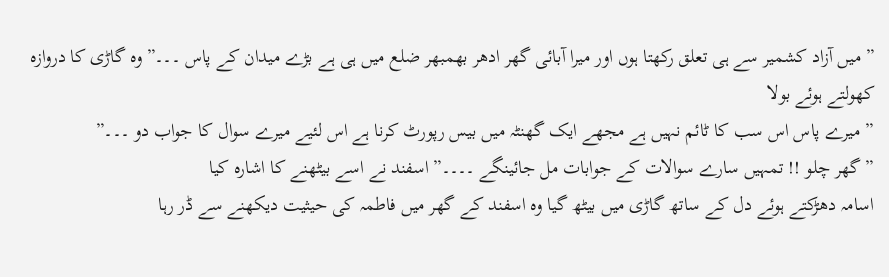” میں آزاد کشمیر سے ہی تعلق رکھتا ہوں اور میرا آبائی گھر ادھر بھمبھر ضلع میں ہی ہے بڑے میدان کے پاس ۔۔۔” وہ گاڑی کا دروازہ کھولتے ہوئے بولا
” میرے پاس اس سب کا ٹائم نہیں ہے مجھے ایک گھنٹہ میں بیس رپورٹ کرنا ہے اس لئیے میرے سوال کا جواب دو ۔۔۔”
” گھر چلو !! تمہیں سارے سوالات کے جوابات مل جائینگے ۔۔۔۔” اسفند نے اسے بیٹھنے کا اشارہ کیا
اسامہ دھڑکتے ہوئے دل کے ساتھ گاڑی میں بیٹھ گیا وہ اسفند کے گھر میں فاطمہ کی حیثیت دیکھنے سے ڈر رہا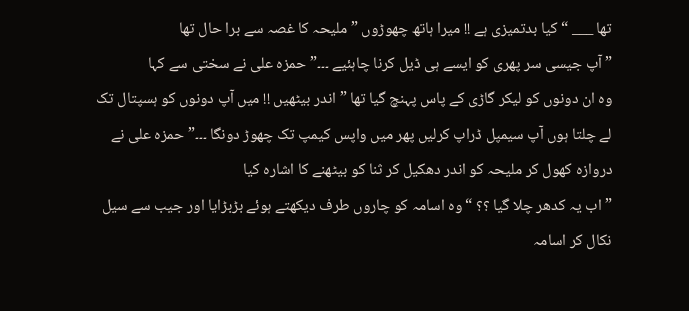تھا ___ “کیا بدتمیزی ہے !! میرا ہاتھ چھوڑوں ” ملیحہ کا غصہ سے برا حال تھا
” آپ جیسی سر پھری کو ایسے ہی ڈیل کرنا چاہئیے ۔۔۔” حمزہ علی نے سختی سے کہا
وہ ان دونوں کو لیکر گاڑی کے پاس پہنچ گیا تھا ” اندر بیٹھیں !! میں آپ دونوں کو ہسپتال تک لے چلتا ہوں آپ سیمپل ڈراپ کرلیں پھر میں واپس کیمپ تک چھوڑ دونگا ۔۔۔” حمزہ علی نے دروازہ کھول کر ملیحہ کو اندر دھکیل کر ثنا کو بیٹھنے کا اشارہ کیا
” اب یہ کدھر چلا گیا ؟؟ “وہ اسامہ کو چاروں طرف دیکھتے ہوئے بڑبڑایا اور جیب سے سیل نکال کر اسامہ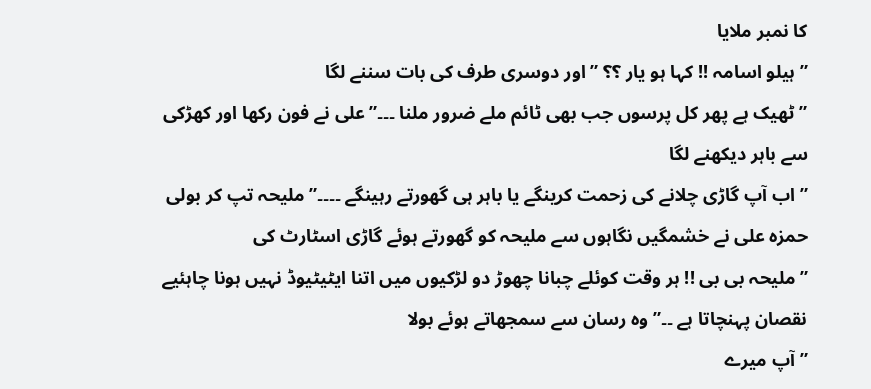کا نمبر ملایا
” ہیلو اسامہ !! کہا ہو یار ؟؟ ” اور دوسری طرف کی بات سننے لگا
” ٹھیک ہے پھر کل پرسوں جب بھی ٹائم ملے ضرور ملنا ۔۔۔”علی نے فون رکھا اور کھڑکی سے باہر دیکھنے لگا
” اب آپ گاڑی چلانے کی زحمت کرینگے یا باہر ہی گھورتے رہینگے ۔۔۔۔” ملیحہ تپ کر بولی
حمزہ علی نے خشمگیں نگاہوں سے ملیحہ کو گھورتے ہوئے گاڑی اسٹارٹ کی
” ملیحہ بی بی !! ہر وقت کوئلے چبانا چھوڑ دو لڑکیوں میں اتنا ایٹیٹیوڈ نہیں ہونا چاہئیے نقصان پہنچاتا ہے ۔۔” وہ رسان سے سمجھاتے ہوئے بولا
” آپ میرے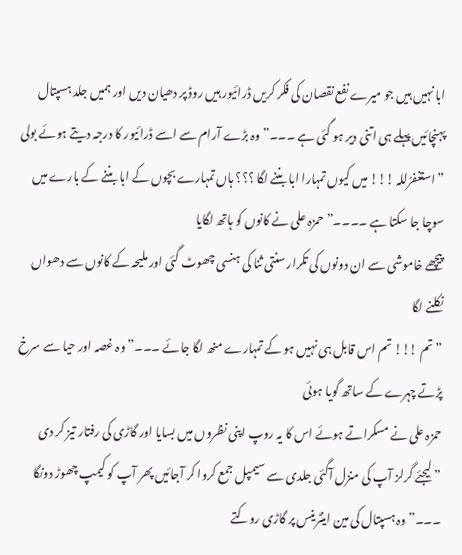ابا نہیں ہیں جو میرے نفع نقصان کی فکر کریں ڈرائیور ہیں روڈ پر دھیان دیں اور ہمیں جلد ہسپتال پہنچائیں پہلے ہی اتنی دیر ہو گئی ہے ۔۔۔” وہ بڑے آرام سے اسے ڈرائیور کا درجہ دیتے ہوئے بولی
” استغفرُللہ !!! میں کیوں تمہارا ابا بننے لگا ؟؟؟ ہاں تمہارے بچوں کے ابا بننے کے بارے میں سوچا جا سکتا ہے ۔۔۔۔” حمزہ علی نے کانوں کو ہاتھ لگایا
پیچھے خاموشی سے ان دونوں کی تکرار سنتی ثنا کی ہنسی چھوٹ گئی اور ملیحہ کے کانوں سے دھواں نکلنے لگا
” تم !!! تم اس قابل ہی نہیں ہو کے تمہارے منھ لگا جائے ۔۔۔” وہ غصہ اور حیا سے سرخ پڑتے چہرے کے ساتھ گویا ہوئی
حمزہ علی نے مسکراتے ہوئے اس کا یہ روپ اپنی نظروں میں بسایا اور گاڑی کی رفتار تیز کر دی
” لیجئے گرلز آپ کی منزل آگئی جلدی سے سیمپل جمع کروا کر آجائیں پھر آپ کو کیمپ چھوڑ دونگا ۔۔۔” وہ ہسپتال کی مین اینٹرینس پر گاڑی روکتے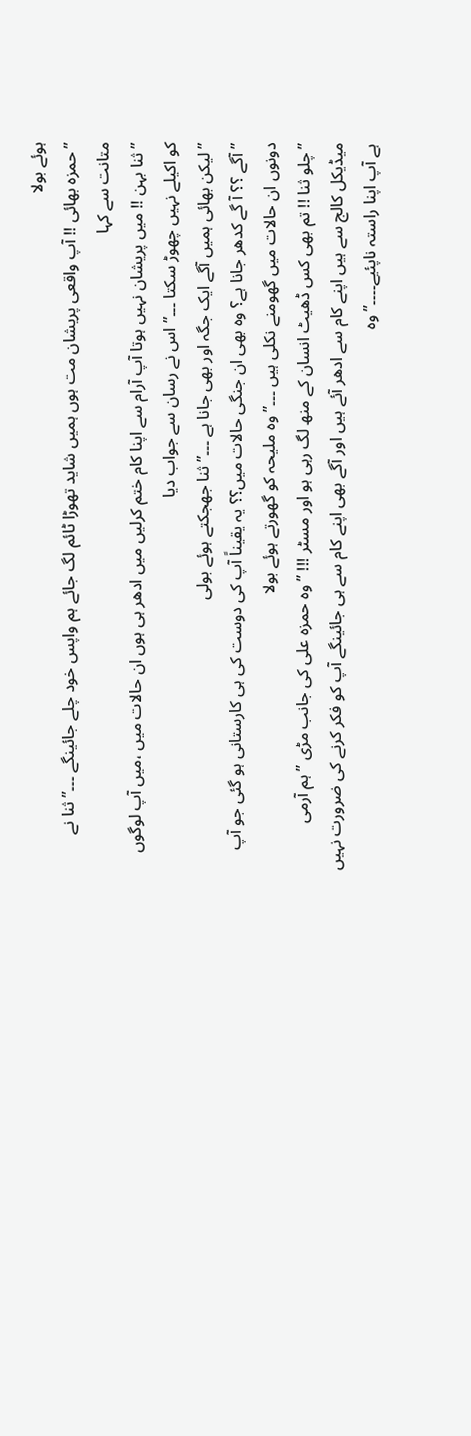ہوئے بولا
” حمزہ بھائی !! آپ واقعی پریشان مت ہوں ہمیں شاید تھوڑا ٹائم لگ جائے ہم واپس خود چلے جائینگے ۔۔۔” ثنا نے متانت سے کہا
” ثنا بہن !! میں پریشان نہیں ہوتا آپ آرام سے اپنا کام ختم کرلیں میں ادھر ہی ہوں ان حالات میں ،میں آپ لوگوں کو اکیلے نہیں چھوڑ سکتا ۔۔۔” اس نے رسان سے جواب دیا
” لیکن بھائی ہمیں آگے ایک جگہ اور بھی جانا ہے ۔۔۔” ثنا جھجکتے ہوئے بولی
” آگے ؟؟ آ گے کدھر جانا ہے؟ وہ بھی ان جنگی حالات میں؟؟ یہ یقیناً آپ کی دوست کی ہی کارستانی ہو گئی جو آپ دونوں ان حالات میں گھومنے نکلی ہیں ۔۔۔” وہ ملیحہ کو گھورتے ہوئے بولا
” چلو ثنا !! تم بھی کس ڈھیٹ انسان کے منھ لگ رہی ہو اور مسٹر !!! ” وہ حمزہ علی کی جانب مڑی ” ہم آرمی میڈیکل کالج سے ہیں اپنے کام سے ادھر آئے ہیں اور آگے بھی اپنے کام سے ہی جائینگے آپ کو فکر کرنے کی ضرورت نہیں ہے آپ اپنا راستہ ناپئیے۔۔۔۔” وہ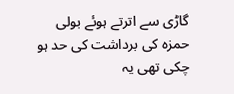گاڑی سے اترتے ہوئے بولی
حمزہ کی برداشت کی حد ہو چکی تھی یہ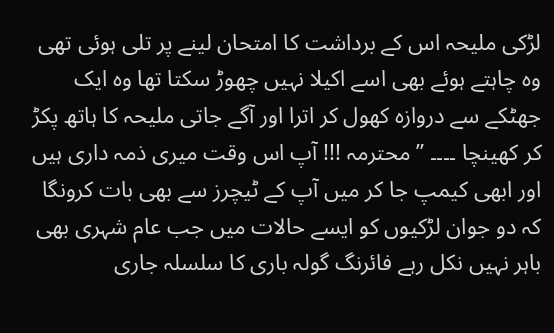لڑکی ملیحہ اس کے برداشت کا امتحان لینے پر تلی ہوئی تھی وہ چاہتے ہوئے بھی اسے اکیلا نہیں چھوڑ سکتا تھا وہ ایک جھٹکے سے دروازہ کھول کر اترا اور آگے جاتی ملیحہ کا ہاتھ پکڑ کر کھینچا ۔۔۔۔ ” محترمہ !!! آپ اس وقت میری ذمہ داری ہیں اور ابھی کیمپ جا کر میں آپ کے ٹیچرز سے بھی بات کرونگا کہ دو جوان لڑکیوں کو ایسے حالات میں جب عام شہری بھی باہر نہیں نکل رہے فائرنگ گولہ باری کا سلسلہ جاری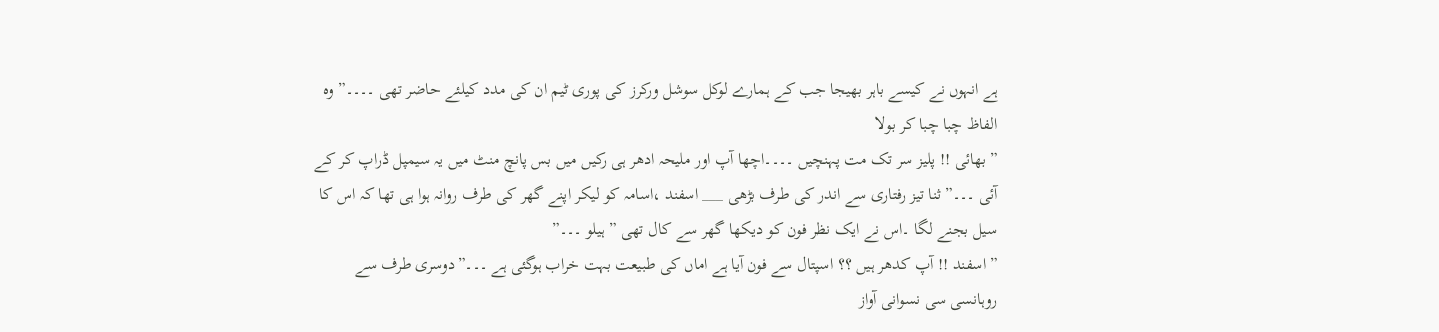ہے انہوں نے کیسے باہر بھیجا جب کے ہمارے لوکل سوشل ورکرز کی پوری ٹیم ان کی مدد کیلئے حاضر تھی ۔۔۔۔” وہ الفاظ چبا چبا کر بولا
” بھائی !! پلیز سر تک مت پہنچیں ۔۔۔۔اچھا آپ اور ملیحہ ادھر ہی رکیں میں بس پانچ منٹ میں یہ سیمپل ڈراپ کر کے آئی ۔۔۔” ثنا تیز رفتاری سے اندر کی طرف بڑھی ___ اسفند ،اسامہ کو لیکر اپنے گھر کی طرف روانہ ہوا ہی تھا کہ اس کا سیل بجنے لگا ۔اس نے ایک نظر فون کو دیکھا گھر سے کال تھی ” ہیلو ۔۔۔”
” اسفند !! آپ کدھر ہیں ؟؟ اسپتال سے فون آیا ہے اماں کی طبیعت بہت خراب ہوگئی ہے ۔۔۔”دوسری طرف سے روہانسی سی نسوانی آواز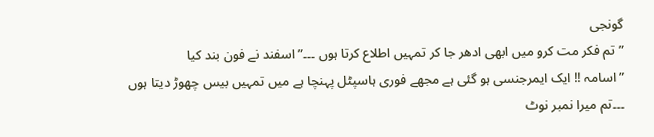گونجی
” تم فکر مت کرو میں ابھی ادھر جا کر تمہیں اطلاع کرتا ہوں ۔۔۔” اسفند نے فون بند کیا
” اسامہ !! ایک ایمرجنسی ہو گئی ہے مجھے فوری ہاسپٹل پہنچا ہے میں تمہیں بیس چھوڑ دیتا ہوں ۔۔۔تم میرا نمبر نوٹ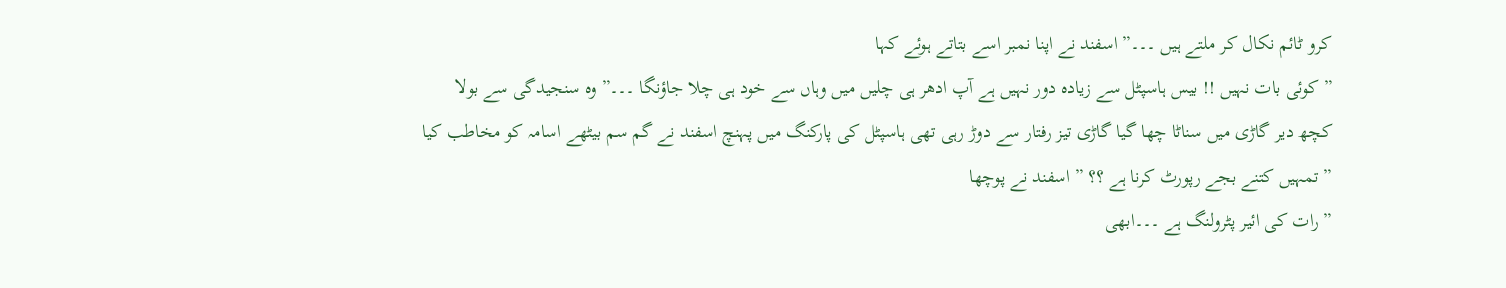کرو ٹائم نکال کر ملتے ہیں ۔۔۔” اسفند نے اپنا نمبر اسے بتاتے ہوئے کہا
” کوئی بات نہیں !! بیس ہاسپٹل سے زیادہ دور نہیں ہے آپ ادھر ہی چلیں میں وہاں سے خود ہی چلا جاؤنگا ۔۔۔” وہ سنجیدگی سے بولا
کچھ دیر گاڑی میں سناٹا چھا گیا گاڑی تیز رفتار سے دوڑ رہی تھی ہاسپٹل کی پارکنگ میں پہنچ اسفند نے گم سم بیٹھے اسامہ کو مخاطب کیا
” تمہیں کتنے بجے رپورٹ کرنا ہے ؟؟ ” اسفند نے پوچھا
” رات کی ائیر پٹرولنگ ہے ۔۔۔ابھی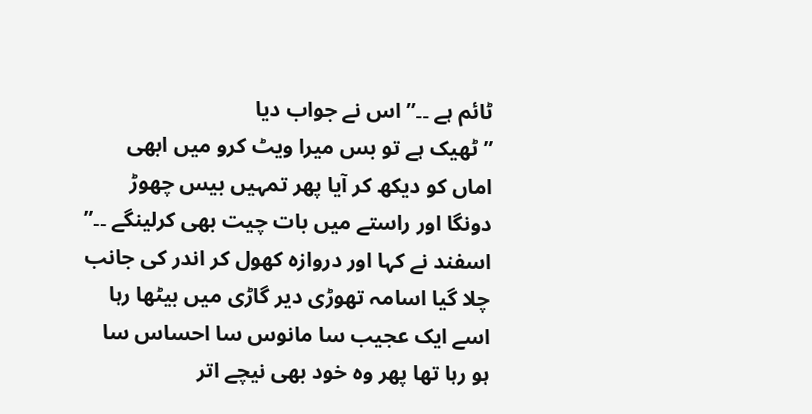ٹائم ہے ۔۔” اس نے جواب دیا
” ٹھیک ہے تو بس میرا ویٹ کرو میں ابھی اماں کو دیکھ کر آیا پھر تمہیں بیس چھوڑ دونگا اور راستے میں بات چیت بھی کرلینگے ۔۔” اسفند نے کہا اور دروازہ کھول کر اندر کی جانب چلا گیا اسامہ تھوڑی دیر گاڑی میں بیٹھا رہا اسے ایک عجیب سا مانوس سا احساس سا ہو رہا تھا پھر وہ خود بھی نیچے اتر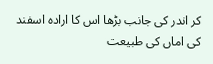کر اندر کی جانب بڑھا اس کا ارادہ اسفند کی اماں کی طبیعت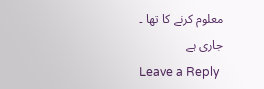معلوم کرنے کا تھا ۔
جاری ہے
Leave a Reply